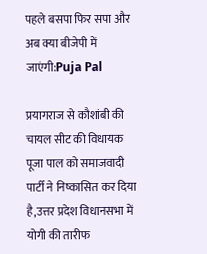पहले बसपा फिर सपा और अब क्या बीजेपी में जाएंगी:Puja Pal

प्रयागराज से कौशांबी की चायल सीट की विधायक पूजा पाल को समाजवादी पार्टी ने निष्कासित कर दिया है,उत्तर प्रदेश विधानसभा में योगी की तारीफ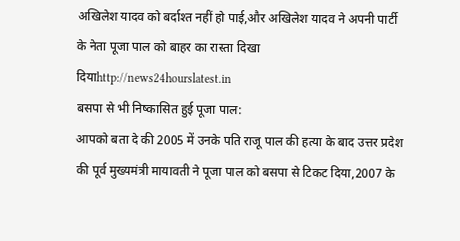अखिलेश यादव को बर्दाश्त नहीं हो पाई,और अखिलेश यादव ने अपनी पार्टी के नेता पूजा पाल को बाहर का रास्ता दिखा दियाhttp://news24hourslatest.in
बसपा से भी निष्कासित हुई पूजा पाल:
आपको बता दे की 2005 में उनके पति राजू पाल की हत्या के बाद उत्तर प्रदेश की पूर्व मुख्यमंत्री मायावती ने पूजा पाल को बसपा से टिकट दिया,2007 के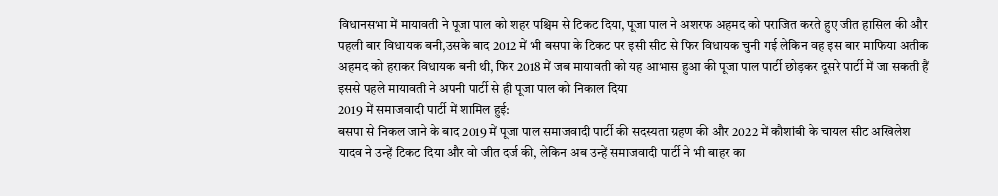विधानसभा में मायावती ने पूजा पाल को शहर पश्चिम से टिकट दिया, पूजा पाल ने अशरफ अहमद को पराजित करते हुए जीत हासिल की और पहली बार विधायक बनी,उसके बाद 2012 में भी बसपा के टिकट पर इसी सीट से फिर विधायक चुनी गई लेकिन वह इस बार माफिया अतीक अहमद को हराकर विधायक बनी थी, फिर 2018 में जब मायावती को यह आभास हुआ की पूजा पाल पार्टी छोड़कर दूसरे पार्टी में जा सकती हैं इससे पहले मायावती ने अपनी पार्टी से ही पूजा पाल को निकाल दिया
2019 में समाजवादी पार्टी में शामिल हुई:
बसपा से निकल जाने के बाद 2019 में पूजा पाल समाजवादी पार्टी की सदस्यता ग्रहण की और 2022 में कौशांबी के चायल सीट अखिलेश यादव ने उन्हें टिकट दिया और वो जीत दर्ज की, लेकिन अब उन्हें समाजवादी पार्टी ने भी बाहर का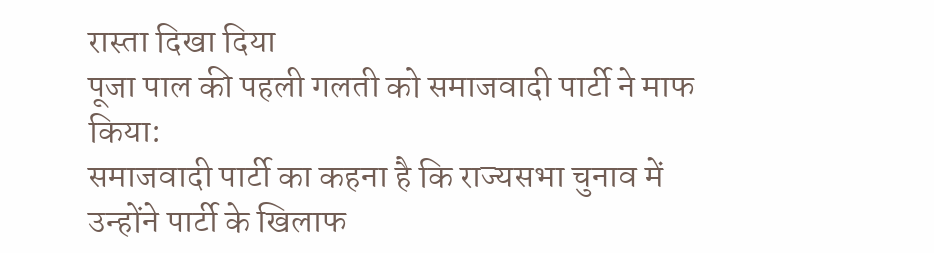रास्ता दिखा दिया
पूजा पाल की पहली गलती को समाजवादी पार्टी ने माफ किया:
समाजवादी पार्टी का कहना है कि राज्यसभा चुनाव में उन्होंने पार्टी के खिलाफ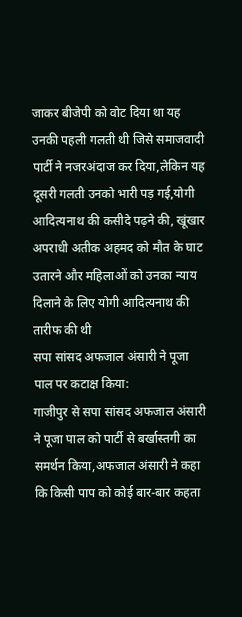जाकर बीजेपी को वोट दिया था यह उनकी पहली गलती थी जिसे समाजवादी पार्टी ने नजरअंदाज कर दिया,लेकिन यह दूसरी गलती उनको भारी पड़ गई,योगी आदित्यनाथ की कसीदे पढ़ने की, खूंखार अपराधी अतीक अहमद को मौत के घाट उतारने और महिलाओं को उनका न्याय दिलाने के लिए योगी आदित्यनाथ की तारीफ की थी
सपा सांसद अफजाल अंसारी ने पूजा पाल पर कटाक्ष किया:
गाजीपुर से सपा सांसद अफजाल अंसारी ने पूजा पाल को पार्टी से बर्खास्तगी का समर्थन किया,अफजाल अंसारी ने कहा कि किसी पाप को कोई बार-बार कहता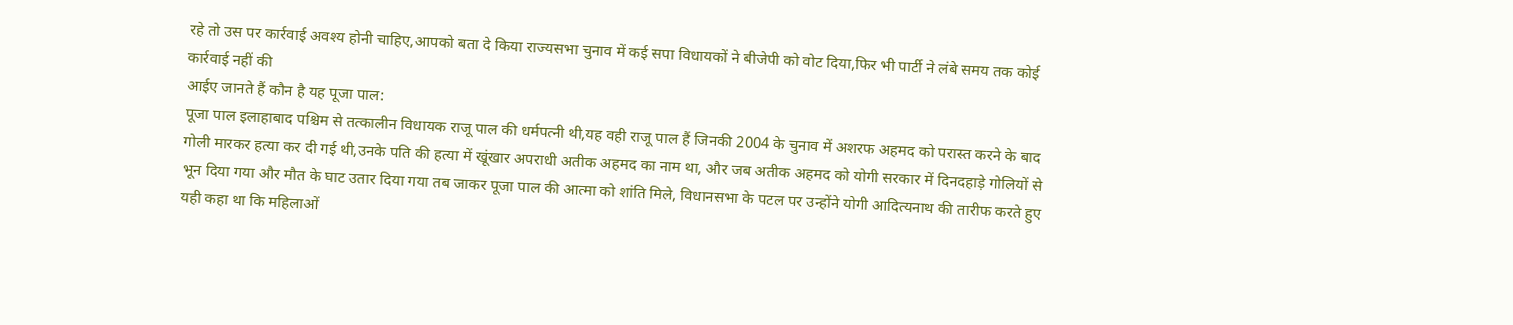रहे तो उस पर कार्रवाई अवश्य होनी चाहिए,आपको बता दे किया राज्यसभा चुनाव में कई सपा विधायकों ने बीजेपी को वोट दिया,फिर भी पार्टी ने लंबे समय तक कोई कार्रवाई नहीं की
आईए जानते हैं कौन है यह पूजा पाल:
पूजा पाल इलाहाबाद पश्चिम से तत्कालीन विधायक राजू पाल की धर्मपत्नी थी,यह वही राजू पाल हैं जिनकी 2004 के चुनाव में अशरफ अहमद को परास्त करने के बाद गोली मारकर हत्या कर दी गई थी,उनके पति की हत्या में खूंखार अपराधी अतीक अहमद का नाम था, और जब अतीक अहमद को योगी सरकार में दिनदहाड़े गोलियों से भून दिया गया और मौत के घाट उतार दिया गया तब जाकर पूजा पाल की आत्मा को शांति मिले, विधानसभा के पटल पर उन्होंने योगी आदित्यनाथ की तारीफ करते हुए यही कहा था कि महिलाओं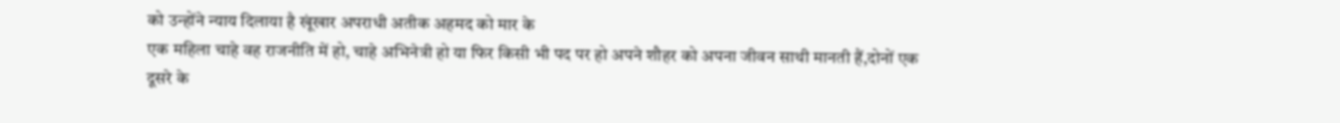को उन्होंने न्याय दिलाया है खूंखार अपराधी अतीक अहमद को मार के
एक महिला चाहे वह राजनीति में हो, चाहे अभिनेत्री हो या फिर किसी भी पद पर हो अपने शौहर को अपना जीवन साथी मानती हैं,दोनों एक दूसरे के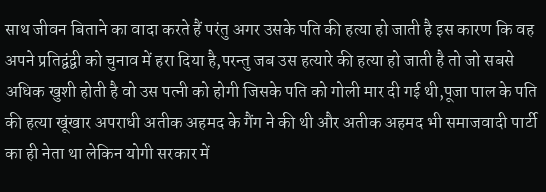साथ जीवन बिताने का वादा करते हैं परंतु अगर उसके पति की हत्या हो जाती है इस कारण कि वह अपने प्रतिद्वंद्वी को चुनाव में हरा दिया है,परन्तु जब उस हत्यारे की हत्या हो जाती है तो जो सबसे अधिक खुशी होती है वो उस पत्नी को होगी जिसके पति को गोली मार दी गई थी,पूजा पाल के पति की हत्या खूंखार अपराधी अतीक अहमद के गैंग ने की थी और अतीक अहमद भी समाजवादी पार्टी का ही नेता था लेकिन योगी सरकार में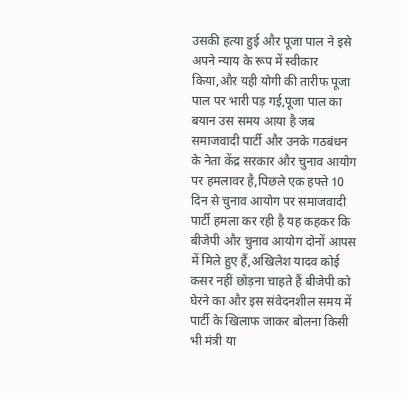उसकी हत्या हुई और पूजा पाल ने इसे अपने न्याय के रूप में स्वीकार किया,और यही योगी की तारीफ पूजा पाल पर भारी पड़ गई,पूजा पाल का बयान उस समय आया है जब समाजवादी पार्टी और उनके गठबंधन के नेता केंद्र सरकार और चुनाव आयोग पर हमलावर है,पिछले एक हफ्ते 10 दिन से चुनाव आयोग पर समाजवादी पार्टी हमला कर रही है यह कहकर कि बीजेपी और चुनाव आयोग दोनों आपस में मिले हुए हैं,अखिलेश यादव कोई कसर नहीं छोड़ना चाहते हैं बीजेपी को घेरने का और इस संवेदनशील समय में पार्टी के खिलाफ जाकर बोलना किसी भी मंत्री या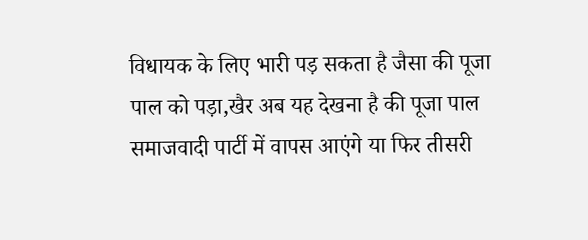विधायक के लिए भारी पड़ सकता है जैसा की पूजा पाल को पड़ा,खैर अब यह देखना है की पूजा पाल समाजवादी पार्टी में वापस आएंगे या फिर तीसरी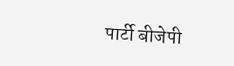पार्टी बीजेपी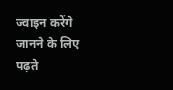ज्वाइन करेंगे जानने के लिए पढ़ते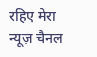रहिए मेरा न्यूज़ चैनल